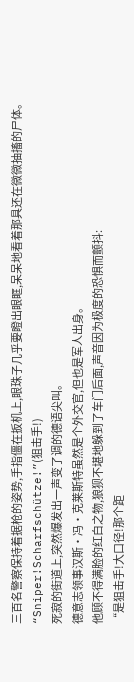三百名警察保持着据枪的姿势,手指僵在扳机上,眼珠子几乎要瞪出眼眶,呆呆地看着那具还在微微抽搐的尸体。
“Sniper!Scharfschütze!”(狙击手!)
死寂的街道上,突然爆发出一声变了调的德语尖叫。
德意志领事汉斯·冯·克莱斯特虽然是个外交官,但也是军人出身。
他顾不得满脸的红白之物,狼狈不堪地躲到了车门后面,声音因为极度的恐惧而颤抖:
“是狙击手!大口径!那个距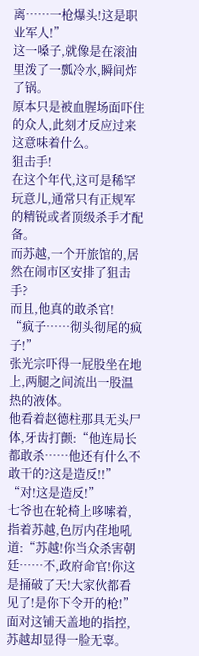离……一枪爆头!这是职业军人!”
这一嗓子,就像是在滚油里泼了一瓢冷水,瞬间炸了锅。
原本只是被血腥场面吓住的众人,此刻才反应过来这意味着什么。
狙击手!
在这个年代,这可是稀罕玩意儿,通常只有正规军的精锐或者顶级杀手才配备。
而苏越,一个开旅馆的,居然在闹市区安排了狙击手?
而且,他真的敢杀官!
“疯子……彻头彻尾的疯子!”
张光宗吓得一屁股坐在地上,两腿之间流出一股温热的液体。
他看着赵德柱那具无头尸体,牙齿打颤:“他连局长都敢杀……他还有什么不敢干的?这是造反!!”
“对!这是造反!”
七爷也在轮椅上哆嗦着,指着苏越,色厉内荏地吼道:“苏越!你当众杀害朝廷……不,政府命官!你这是捅破了天!大家伙都看见了!是你下令开的枪!”
面对这铺天盖地的指控,苏越却显得一脸无辜。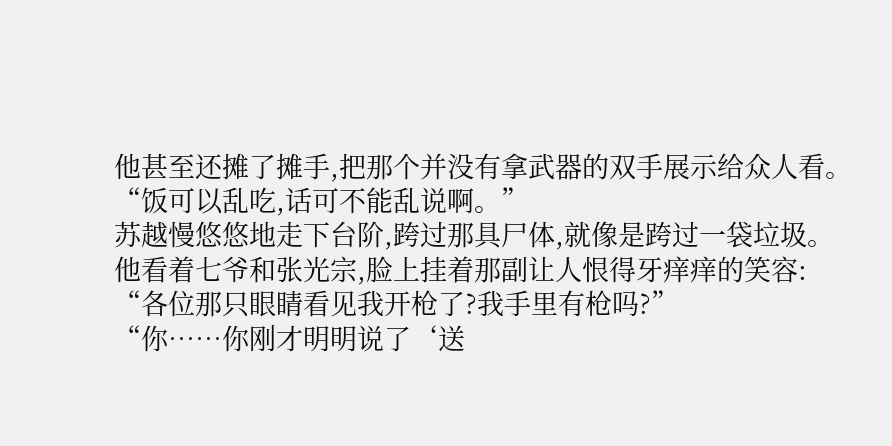他甚至还摊了摊手,把那个并没有拿武器的双手展示给众人看。
“饭可以乱吃,话可不能乱说啊。”
苏越慢悠悠地走下台阶,跨过那具尸体,就像是跨过一袋垃圾。
他看着七爷和张光宗,脸上挂着那副让人恨得牙痒痒的笑容:
“各位那只眼睛看见我开枪了?我手里有枪吗?”
“你……你刚才明明说了‘送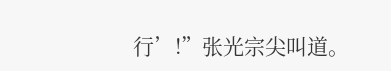行’!”张光宗尖叫道。